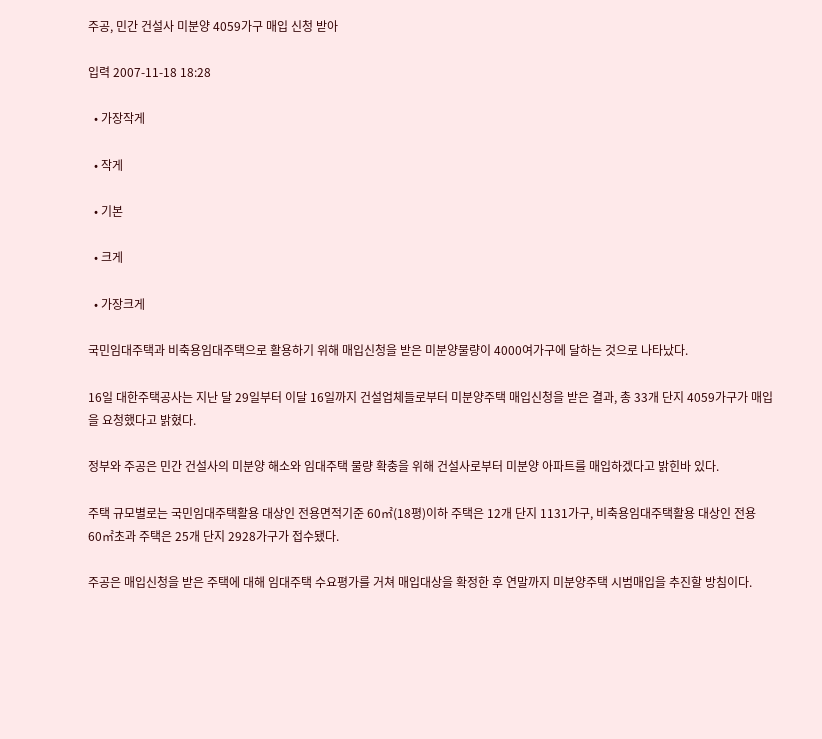주공, 민간 건설사 미분양 4059가구 매입 신청 받아

입력 2007-11-18 18:28

  • 가장작게

  • 작게

  • 기본

  • 크게

  • 가장크게

국민임대주택과 비축용임대주택으로 활용하기 위해 매입신청을 받은 미분양물량이 4000여가구에 달하는 것으로 나타났다.

16일 대한주택공사는 지난 달 29일부터 이달 16일까지 건설업체들로부터 미분양주택 매입신청을 받은 결과, 총 33개 단지 4059가구가 매입을 요청했다고 밝혔다.

정부와 주공은 민간 건설사의 미분양 해소와 임대주택 물량 확충을 위해 건설사로부터 미분양 아파트를 매입하겠다고 밝힌바 있다.

주택 규모별로는 국민임대주택활용 대상인 전용면적기준 60㎡(18평)이하 주택은 12개 단지 1131가구, 비축용임대주택활용 대상인 전용 60㎡초과 주택은 25개 단지 2928가구가 접수됐다.

주공은 매입신청을 받은 주택에 대해 임대주택 수요평가를 거쳐 매입대상을 확정한 후 연말까지 미분양주택 시범매입을 추진할 방침이다.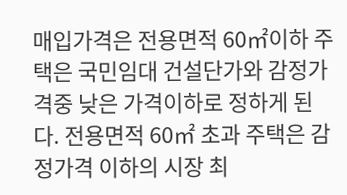매입가격은 전용면적 60㎡이하 주택은 국민임대 건설단가와 감정가격중 낮은 가격이하로 정하게 된다. 전용면적 60㎡ 초과 주택은 감정가격 이하의 시장 최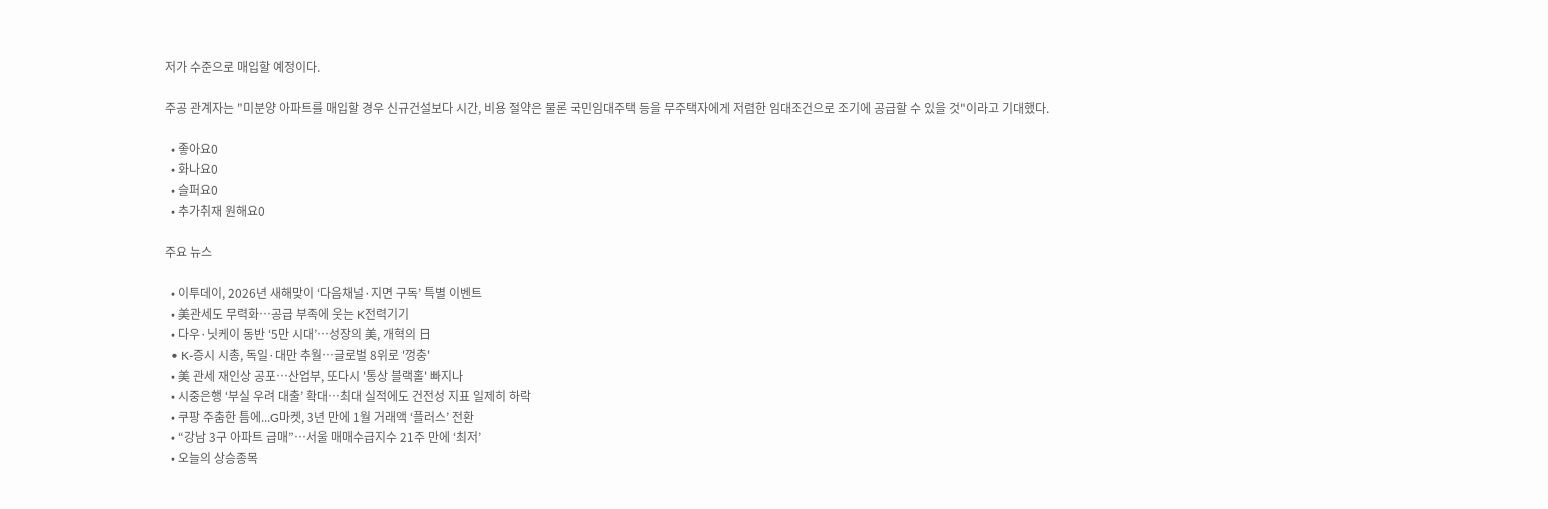저가 수준으로 매입할 예정이다.

주공 관계자는 "미분양 아파트를 매입할 경우 신규건설보다 시간, 비용 절약은 물론 국민임대주택 등을 무주택자에게 저렴한 임대조건으로 조기에 공급할 수 있을 것"이라고 기대했다.

  • 좋아요0
  • 화나요0
  • 슬퍼요0
  • 추가취재 원해요0

주요 뉴스

  • 이투데이, 2026년 새해맞이 ‘다음채널·지면 구독’ 특별 이벤트
  • 美관세도 무력화…공급 부족에 웃는 K전력기기
  • 다우·닛케이 동반 ‘5만 시대’⋯성장의 美, 개혁의 日
  • K-증시 시총, 독일·대만 추월…글로벌 8위로 '껑충'
  • 美 관세 재인상 공포⋯산업부, 또다시 '통상 블랙홀' 빠지나
  • 시중은행 ‘부실 우려 대출’ 확대…최대 실적에도 건전성 지표 일제히 하락
  • 쿠팡 주춤한 틈에...G마켓, 3년 만에 1월 거래액 ‘플러스’ 전환
  • “강남 3구 아파트 급매”…서울 매매수급지수 21주 만에 ‘최저’
  • 오늘의 상승종목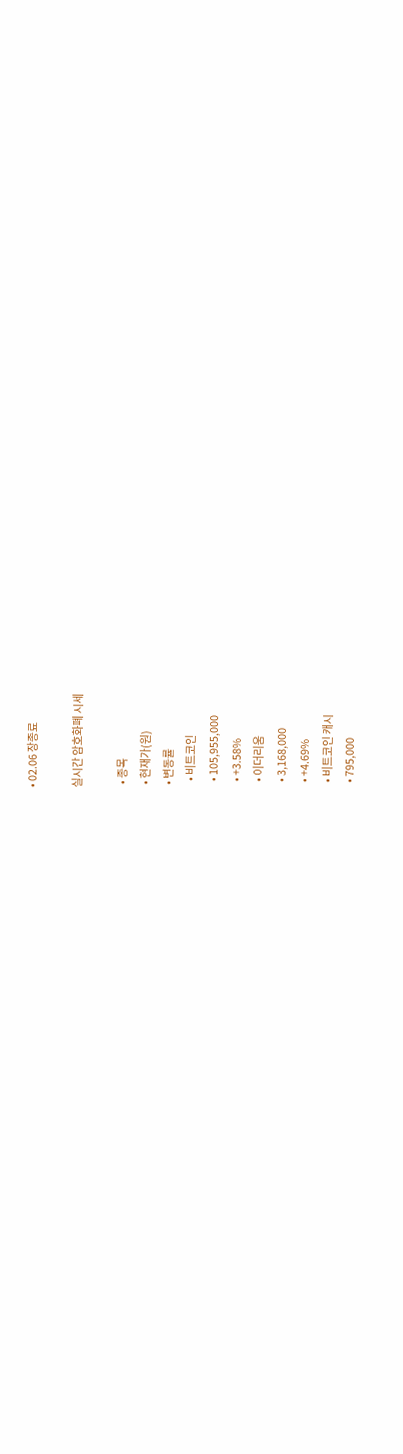• 02.06 장종료

실시간 암호화폐 시세

  • 종목
  • 현재가(원)
  • 변동률
    • 비트코인
    • 105,955,000
    • +3.58%
    • 이더리움
    • 3,168,000
    • +4.69%
    • 비트코인 캐시
    • 795,000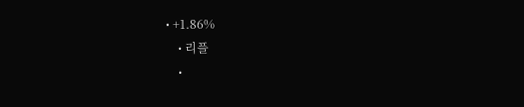• +1.86%
    • 리플
    •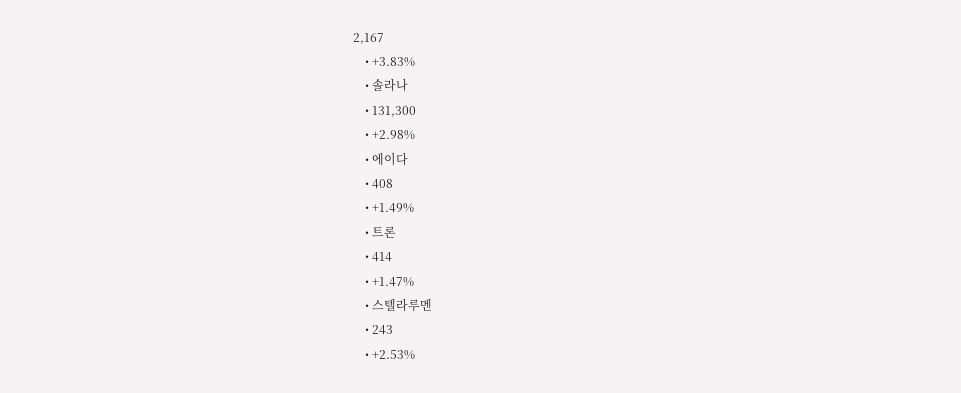2,167
    • +3.83%
    • 솔라나
    • 131,300
    • +2.98%
    • 에이다
    • 408
    • +1.49%
    • 트론
    • 414
    • +1.47%
    • 스텔라루멘
    • 243
    • +2.53%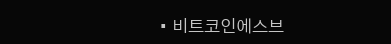• 비트코인에스브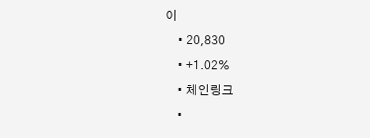이
    • 20,830
    • +1.02%
    • 체인링크
    •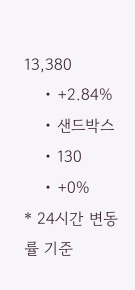13,380
    • +2.84%
    • 샌드박스
    • 130
    • +0%
* 24시간 변동률 기준